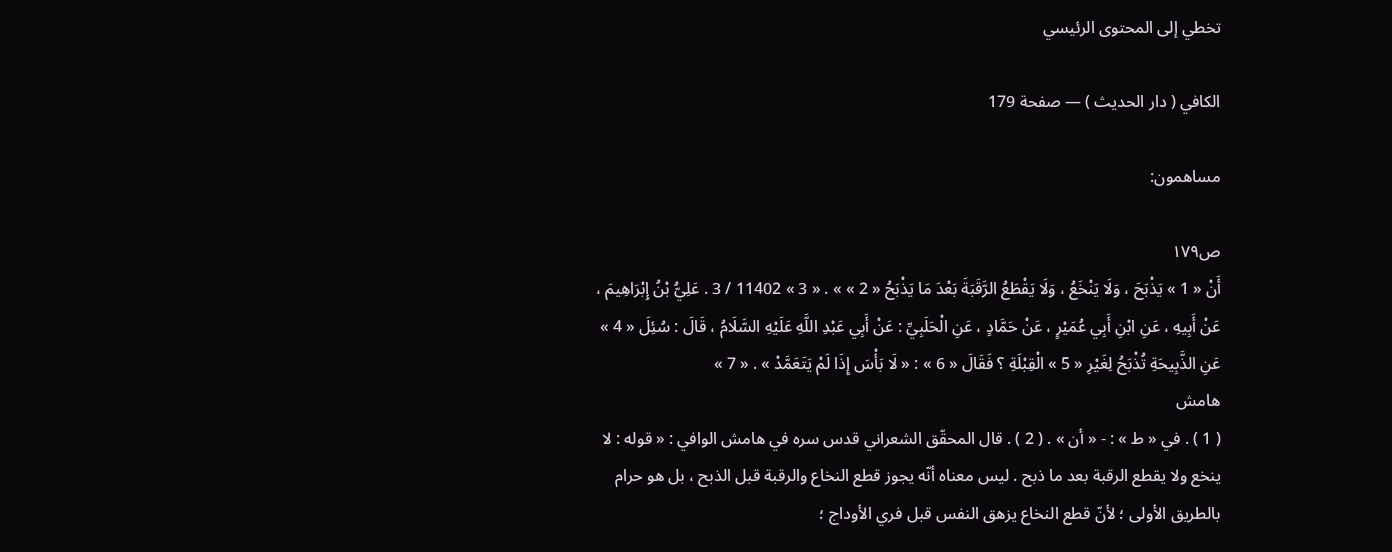تخطي إلى المحتوى الرئيسي

الكافي ( دار الحديث ) — صفحة 179

مساهمون:

ص١٧٩
أَنْ « 1 » يَذْبَحَ ، وَلَا يَنْخَعُ ، وَلَا يَقْطَعُ الرَّقَبَةَ بَعْدَ مَا يَذْبَحُ « 2 » » . « 3 » 11402 / 3 . عَلِيُّ بْنُ إِبْرَاهِيمَ ، عَنْ أَبِيهِ ، عَنِ ابْنِ أَبِي عُمَيْرٍ ، عَنْ حَمَّادٍ ، عَنِ الْحَلَبِيِّ : عَنْ أَبِي عَبْدِ اللَّهِ عَلَيْهِ السَّلَامُ ، قَالَ : سُئِلَ « 4 » عَنِ الذَّبِيحَةِ تُذْبَحُ لِغَيْرِ « 5 » الْقِبْلَةِ ؟ فَقَالَ « 6 » : « لَا بَأْسَ إِذَا لَمْ يَتَعَمَّدْ » . « 7 »
هامش
( 1 ) . في « ط » : - « أن » . ( 2 ) . قال المحقّق الشعراني قدس سره في هامش الوافي : « قوله : لا ينخع ولا يقطع الرقبة بعد ما ذبح . ليس معناه أنّه يجوز قطع النخاع والرقبة قبل الذبح ، بل هو حرام بالطريق الأولى ؛ لأنّ قطع النخاع يزهق النفس قبل فري الأوداج ؛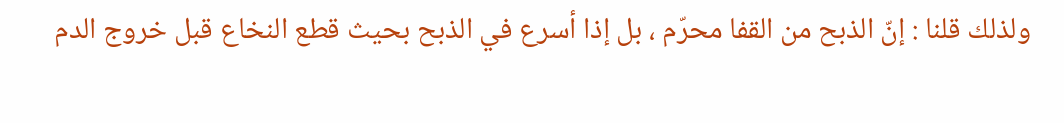ولذلك قلنا : إنّ الذبح من القفا محرّم ، بل إذا أسرع في الذبح بحيث قطع النخاع قبل خروج الدم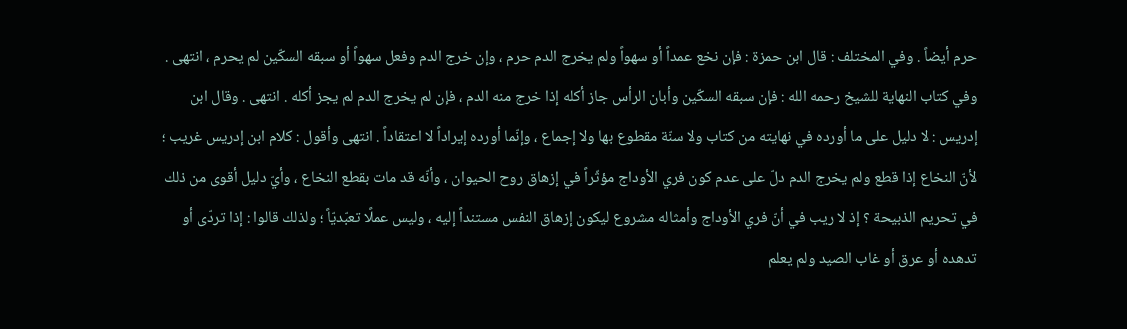حرم أيضاً . وفي المختلف : قال ابن حمزة : فإن نخع عمداً أو سهواً ولم يخرج الدم حرم ، وإن خرج الدم وفعل سهواً أو سبقه السكّين لم يحرم ، انتهى . وفي كتاب النهاية للشيخ رحمه الله : فإن سبقه السكّين وأبان الرأس جاز أكله إذا خرج منه الدم ، فإن لم يخرج الدم لم يجز أكله . انتهى . وقال ابن إدريس : لا دليل على ما أورده في نهايته من كتاب ولا سنّة مقطوع بها ولا إجماع ، وإنّما أورده إيراداً لا اعتقاداً . انتهى وأقول : كلام ابن إدريس غريب ؛ لأنّ النخاع إذا قطع ولم يخرج الدم دلّ على عدم كون فري الأوداج مؤثّراً في إزهاق روح الحيوان ، وأنّه قد مات بقطع النخاع ، وأيّ دليل أقوى من ذلك في تحريم الذبيحة ؟ إذ لا ريب في أنّ فري الأوداج وأمثاله مشروع ليكون إزهاق النفس مستنداً إليه ، وليس عملًا تعبّديّاً ؛ ولذلك قالوا : إذا تردّى أو تدهده أو عرق أو غاب الصيد ولم يعلم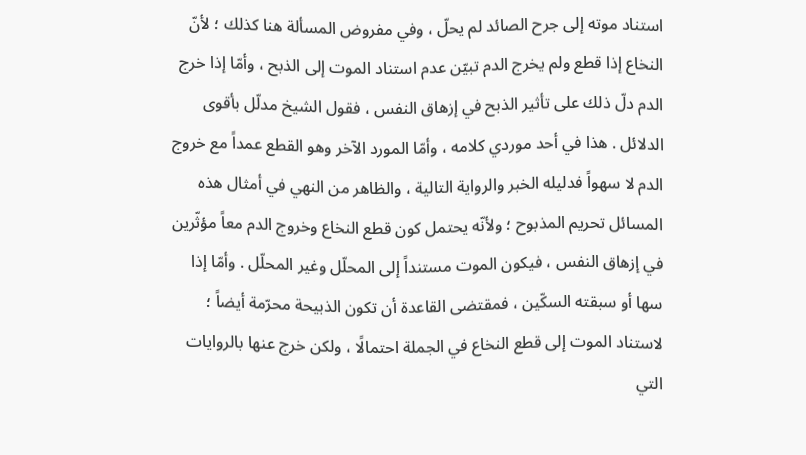استناد موته إلى جرح الصائد لم يحلّ ، وفي مفروض المسألة هنا كذلك ؛ لأنّ النخاع إذا قطع ولم يخرج الدم تبيّن عدم استناد الموت إلى الذبح ، وأمّا إذا خرج الدم دلّ ذلك على تأثير الذبح في إزهاق النفس ، فقول الشيخ مدلّل بأقوى الدلائل . هذا في أحد موردي كلامه ، وأمّا المورد الآخر وهو القطع عمداً مع خروج الدم لا سهواً فدليله الخبر والرواية التالية ، والظاهر من النهي في أمثال هذه المسائل تحريم المذبوح ؛ ولأنّه يحتمل كون قطع النخاع وخروج الدم معاً مؤثّرين في إزهاق النفس ، فيكون الموت مستنداً إلى المحلّل وغير المحلّل . وأمّا إذا سها أو سبقته السكّين ، فمقتضى القاعدة أن تكون الذبيحة محرّمة أيضاً ؛ لاستناد الموت إلى قطع النخاع في الجملة احتمالًا ، ولكن خرج عنها بالروايات التي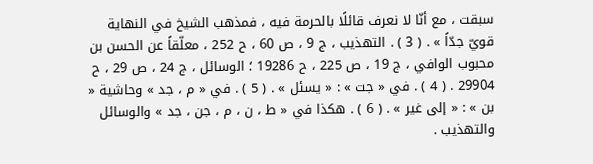سبقت ، مع أنّا لا نعرف قائلًا بالحرمة فيه ، فمذهب الشيخ في النهاية قويّ جدّاً » . ( 3 ) . التهذيب ، ج 9 ، ص 60 ، ح 252 ، معلّقاً عن الحسن بن محبوب الوافي ، ج 19 ، ص 225 ، ح 19286 ؛ الوسائل ، ج 24 ، ص 29 ، ح 29904 . ( 4 ) . في « جت » : « يسئل » . ( 5 ) . في « م ، جد » وحاشية « بن » : « إلى غير » . ( 6 ) . هكذا في « ط ، ن ، م ، جن ، جد » والوسائل والتهذيب .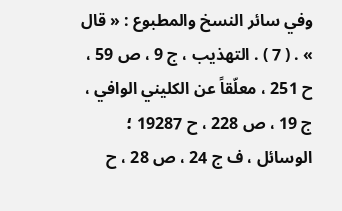وفي سائر النسخ والمطبوع : « قال » . ( 7 ) . التهذيب ، ج 9 ، ص 59 ، ح 251 ، معلّقاً عن الكليني الوافي ، ج 19 ، ص 228 ، ح 19287 ؛ الوسائل ، ف ج 24 ، ص 28 ، ح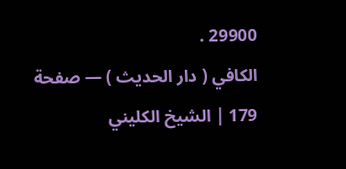29900 .
الكافي ( دار الحديث ) — صفحة 179 | الشيخ الكليني